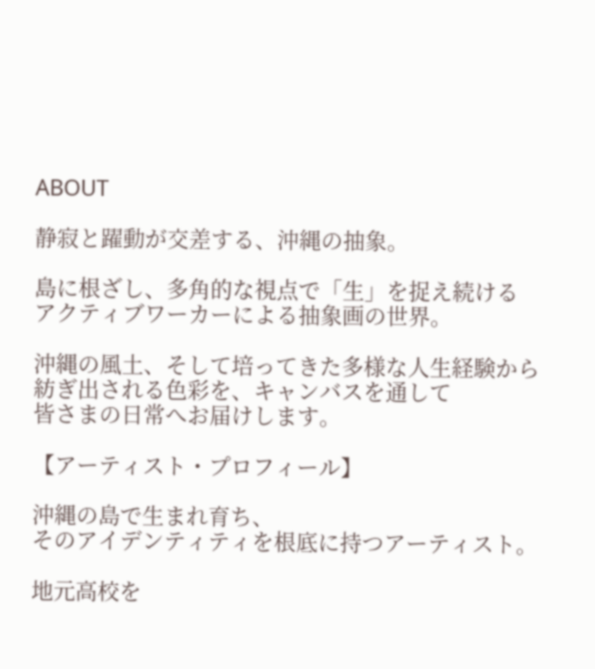ABOUT

静寂と躍動が交差する、沖縄の抽象。

島に根ざし、多角的な視点で「生」を捉え続ける
アクティブワーカーによる抽象画の世界。

沖縄の風土、そして培ってきた多様な人生経験から
紡ぎ出される色彩を、キャンバスを通して
皆さまの日常へお届けします。

【アーティスト・プロフィール】

沖縄の島で生まれ育ち、
そのアイデンティティを根底に持つアーティスト。

地元高校を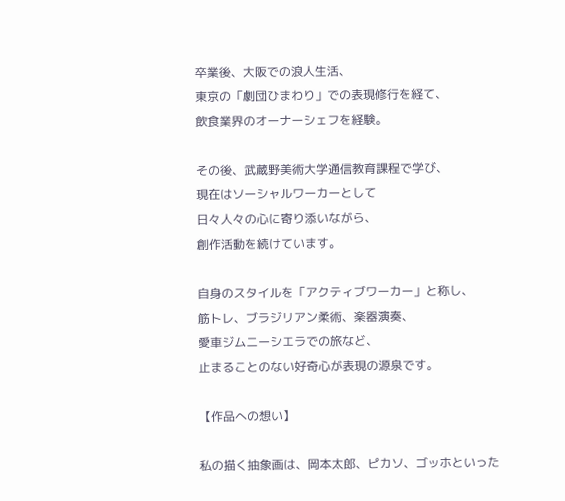卒業後、大阪での浪人生活、
東京の「劇団ひまわり」での表現修行を経て、
飲食業界のオーナーシェフを経験。

その後、武蔵野美術大学通信教育課程で学び、
現在はソーシャルワーカーとして
日々人々の心に寄り添いながら、
創作活動を続けています。

自身のスタイルを「アクティブワーカー」と称し、
筋トレ、ブラジリアン柔術、楽器演奏、
愛車ジムニーシエラでの旅など、
止まることのない好奇心が表現の源泉です。

【作品への想い】

私の描く抽象画は、岡本太郎、ピカソ、ゴッホといった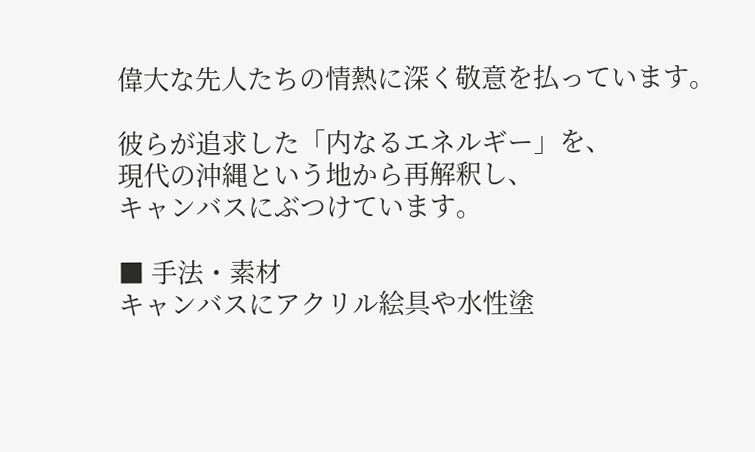偉大な先人たちの情熱に深く敬意を払っています。

彼らが追求した「内なるエネルギー」を、
現代の沖縄という地から再解釈し、
キャンバスにぶつけています。

■ 手法・素材
キャンバスにアクリル絵具や水性塗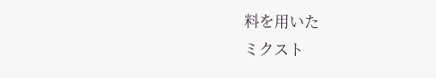料を用いた
ミクスト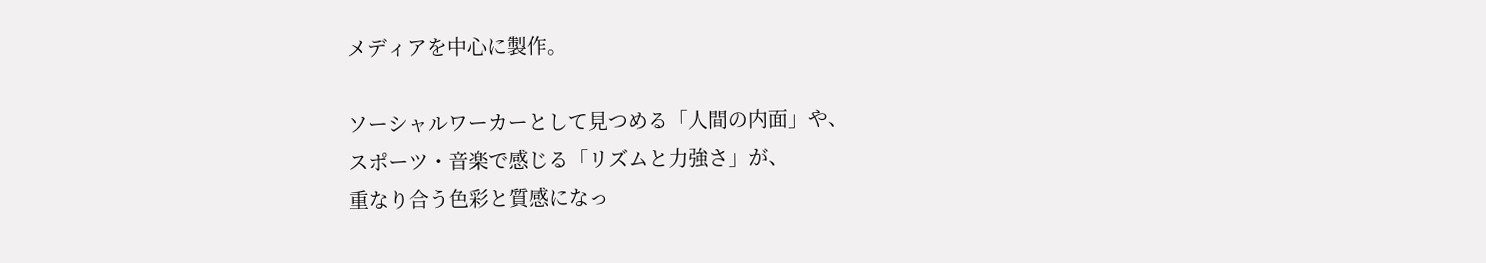メディアを中心に製作。

ソーシャルワーカーとして見つめる「人間の内面」や、
スポーツ・音楽で感じる「リズムと力強さ」が、
重なり合う色彩と質感になっ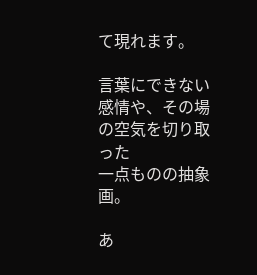て現れます。

言葉にできない感情や、その場の空気を切り取った
一点ものの抽象画。

あ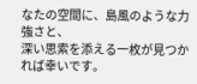なたの空間に、島風のような力強さと、
深い思索を添える一枚が見つかれば幸いです。